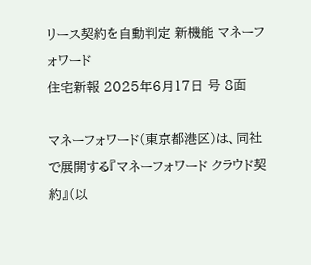リース契約を自動判定 新機能 マネーフォワード
住宅新報 2025年6月17日 号 8面

マネーフォワード(東京都港区)は、同社で展開する『マネーフォワード クラウド契約』(以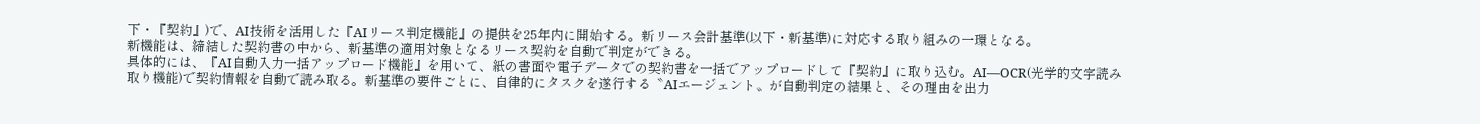下・『契約』)で、AI技術を活用した『AIリース判定機能』の提供を25年内に開始する。新リース会計基準(以下・新基準)に対応する取り組みの一環となる。
新機能は、締結した契約書の中から、新基準の適用対象となるリース契約を自動で判定ができる。
具体的には、『AI自動入力一括アップロード機能』を用いて、紙の書面や電子データでの契約書を一括でアップロードして『契約』に取り込む。AI―OCR(光学的文字読み取り機能)で契約情報を自動で読み取る。新基準の要件ごとに、自律的にタスクを遂行する〝AIエージェント〟が自動判定の結果と、その理由を出力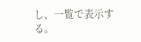し、一覧で表示する。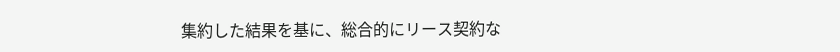集約した結果を基に、総合的にリース契約な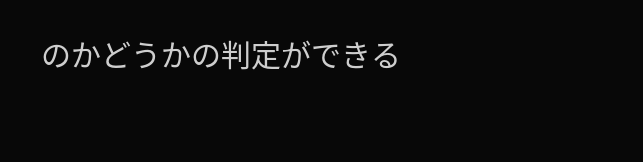のかどうかの判定ができる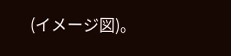(イメージ図)。